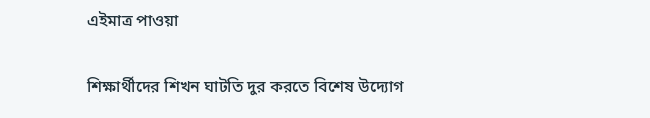এইমাত্র পাওয়া

শিক্ষার্থীদের শিখন ঘাটতি দুর করতে বিশেষ উদ্যোগ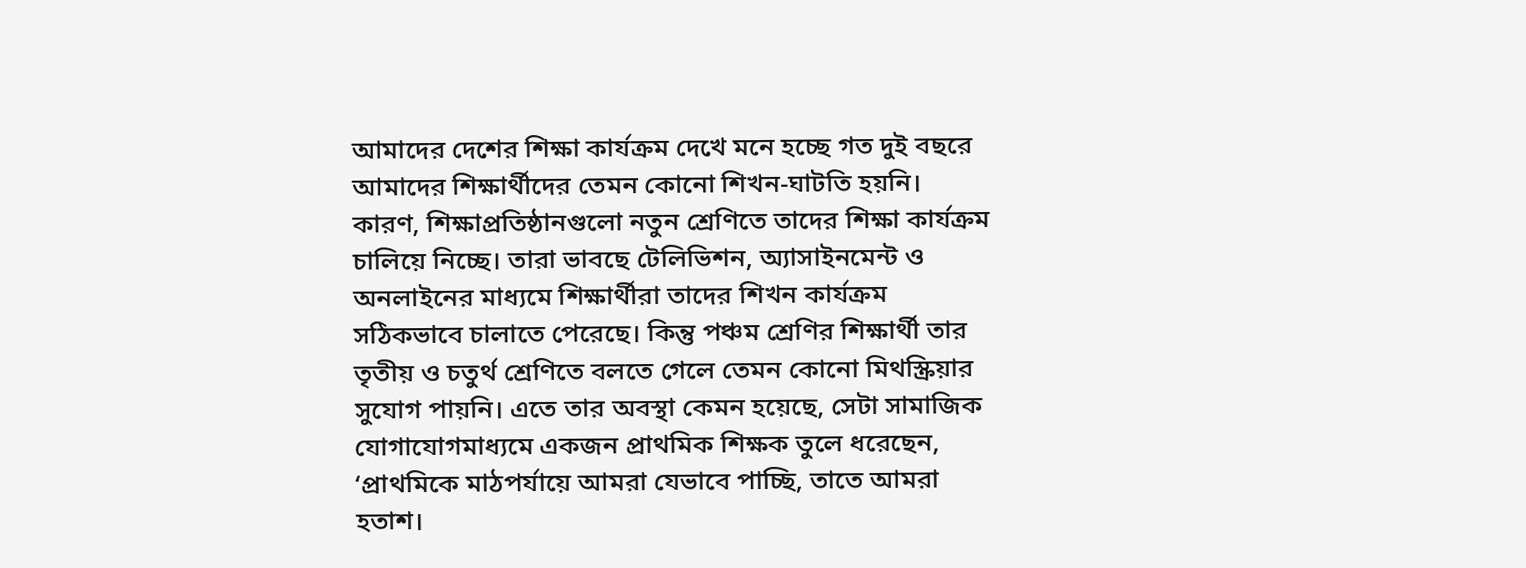আমাদের দেশের শিক্ষা কার্যক্রম দেখে মনে হচ্ছে গত দুই বছরে আমাদের শিক্ষার্থীদের তেমন কোনো শিখন-ঘাটতি হয়নি। কারণ, শিক্ষাপ্রতিষ্ঠানগুলো নতুন শ্রেণিতে তাদের শিক্ষা কার্যক্রম চালিয়ে নিচ্ছে। তারা ভাবছে টেলিভিশন, অ্যাসাইনমেন্ট ও অনলাইনের মাধ্যমে শিক্ষার্থীরা তাদের শিখন কার্যক্রম সঠিকভাবে চালাতে পেরেছে। কিন্তু পঞ্চম শ্রেণির শিক্ষার্থী তার তৃতীয় ও চতুর্থ শ্রেণিতে বলতে গেলে তেমন কোনো মিথস্ক্রিয়ার সুযোগ পায়নি। এতে তার অবস্থা কেমন হয়েছে, সেটা সামাজিক যোগাযোগমাধ্যমে একজন প্রাথমিক শিক্ষক তুলে ধরেছেন, ‘প্রাথমিকে মাঠপর্যায়ে আমরা যেভাবে পাচ্ছি, তাতে আমরা হতাশ।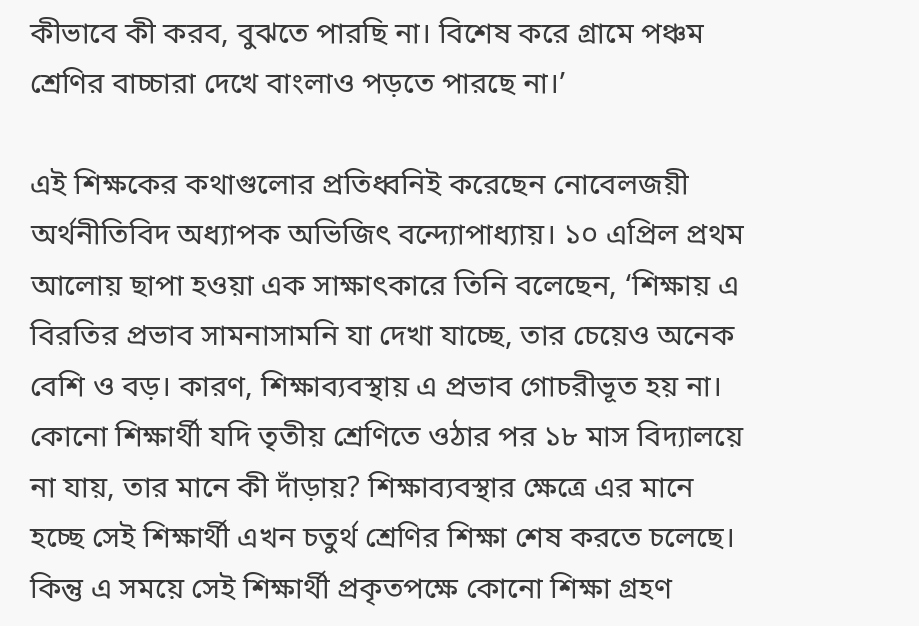কীভাবে কী করব, বুঝতে পারছি না। বিশেষ করে গ্রামে পঞ্চম শ্রেণির বাচ্চারা দেখে বাংলাও পড়তে পারছে না।’

এই শিক্ষকের কথাগুলোর প্রতিধ্বনিই করেছেন নোবেলজয়ী অর্থনীতিবিদ অধ্যাপক অভিজিৎ বন্দ্যোপাধ্যায়। ১০ এপ্রিল প্রথম আলোয় ছাপা হওয়া এক সাক্ষাৎকারে তিনি বলেছেন, ‘শিক্ষায় এ বিরতির প্রভাব সামনাসামনি যা দেখা যাচ্ছে, তার চেয়েও অনেক বেশি ও বড়। কারণ, শিক্ষাব্যবস্থায় এ প্রভাব গোচরীভূত হয় না। কোনো শিক্ষার্থী যদি তৃতীয় শ্রেণিতে ওঠার পর ১৮ মাস বিদ্যালয়ে না যায়, তার মানে কী দাঁড়ায়? শিক্ষাব্যবস্থার ক্ষেত্রে এর মানে হচ্ছে সেই শিক্ষার্থী এখন চতুর্থ শ্রেণির শিক্ষা শেষ করতে চলেছে। কিন্তু এ সময়ে সেই শিক্ষার্থী প্রকৃতপক্ষে কোনো শিক্ষা গ্রহণ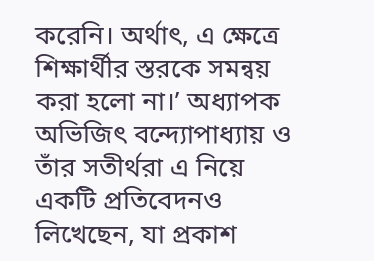করেনি। অর্থাৎ, এ ক্ষেত্রে শিক্ষার্থীর স্তরকে সমন্বয় করা হলো না।’ অধ্যাপক অভিজিৎ বন্দ্যোপাধ্যায় ও তাঁর সতীর্থরা এ নিয়ে একটি প্রতিবেদনও লিখেছেন, যা প্রকাশ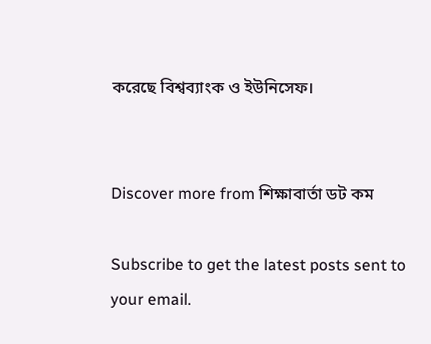করেছে বিশ্বব্যাংক ও ইউনিসেফ।


Discover more from শিক্ষাবার্তা ডট কম

Subscribe to get the latest posts sent to your email.